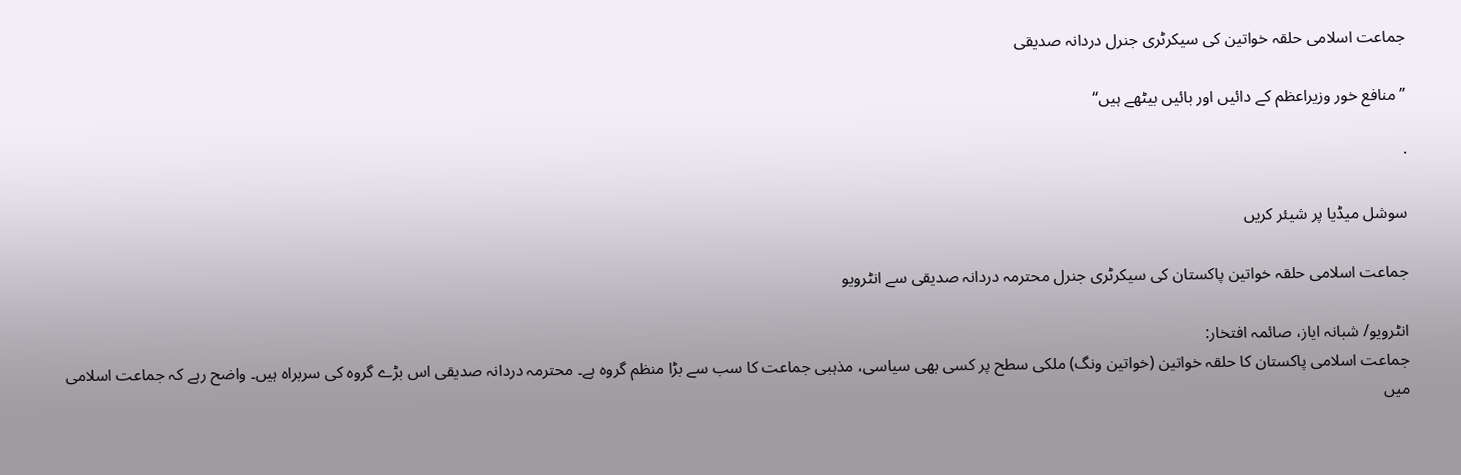جماعت اسلامی حلقہ خواتین کی سیکرٹری جنرل دردانہ صدیقی

”منافع خور وزیراعظم کے دائیں اور بائیں بیٹھے ہیں“

·

سوشل میڈیا پر شیئر کریں

جماعت اسلامی حلقہ خواتین پاکستان کی سیکرٹری جنرل محترمہ دردانہ صدیقی سے انٹرویو

انٹرویو/ شبانہ ایاز، صائمہ افتخار:
جماعت اسلامی پاکستان کا حلقہ خواتین (خواتین ونگ) ملکی سطح پر کسی بھی سیاسی، مذہبی جماعت کا سب سے بڑا منظم گروہ ہے۔ محترمہ دردانہ صدیقی اس بڑے گروہ کی سربراہ ہیں۔ واضح رہے کہ جماعت اسلامی میں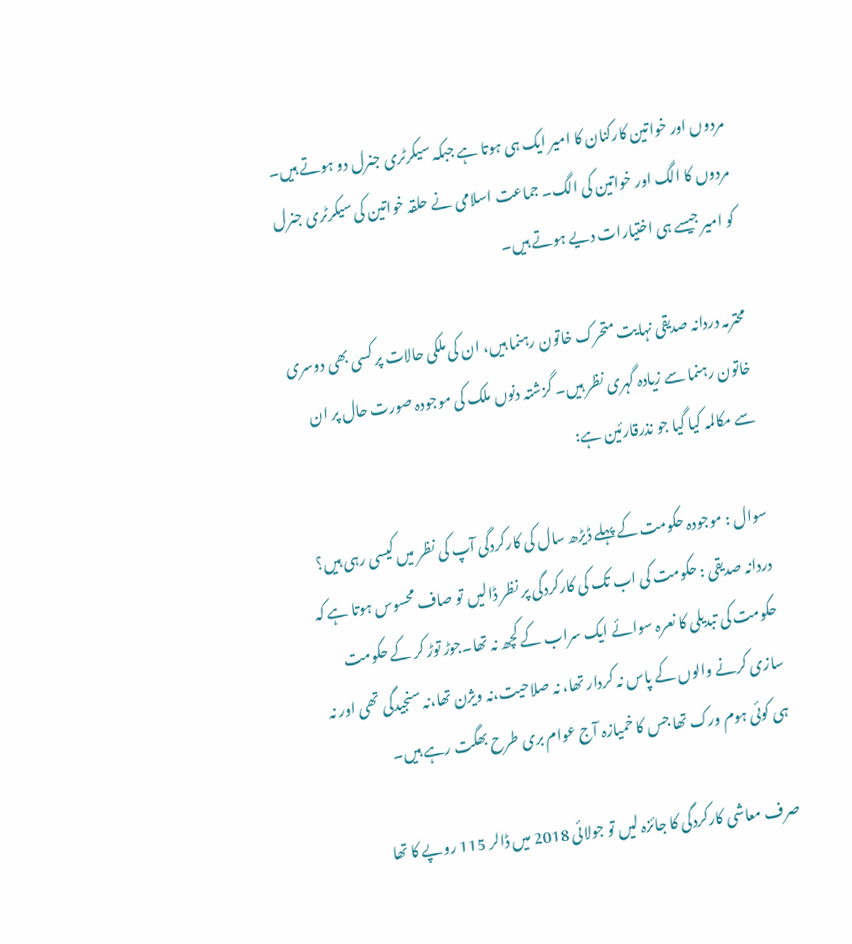مردوں اور خواتین کارکنان کا امیر ایک ہی ہوتا ہے جبکہ سیکرٹری جنرل دو ہوتے ہیں۔ مردوں کا الگ اور خواتین کی الگ۔ جماعت اسلامی نے حلقہ خواتین کی سیکرٹری جنرل کو امیر جیسے ہی اختیارات دیے ہوتے ہیں۔

محترمہ دردانہ صدیقی نہایت متحرک خاتون رہنما ہیں، ان کی ملکی حالات پر کسی بھی دوسری خاتون رہنما سے زیادہ گہری نظر ہیں۔ گزشتہ دنوں ملک کی موجودہ صورت حال پر ان سے مکالمہ کیا گیا جو نذرقارئین ہے:

سوال : موجودہ حکومت کے پہلے ڈیڑھ سال کی کارکردگی آپ کی نظر میں کیسی رہی ہیں؟
دردانہ صدیقی : حکومت کی اب تک کی کارکردگی پر نظر ڈالیں تو صاف محسوس ہوتا ہے کہ حکومت کی تبدیلی کا نعرہ سوائے ایک سراب کے کچھ نہ تھا۔جوڑ توڑ کر کے حکومت سازی کرنے والوں کے پاس نہ کردار تھا، نہ صلاحیت،نہ ویژن تھا،نہ سنجیدگی تھی اور نہ ہی کوئی ہوم ورک تھا جس کا خمیازہ آج عوام بری طرح بھگت رہے ہیں۔

صرف معاشی کارکردگی کا جائزہ لیں تو جولائی 2018 میں ڈالر 115 روپے کا تھا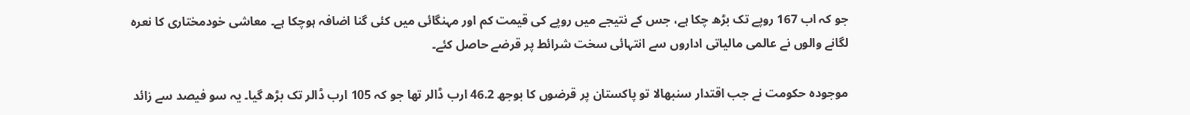جو کہ اب 167 روپے تک بڑھ چکا ہے، جس کے نتیجے میں روپے کی قیمت کم اور مہنگائی میں کئی گنا اضافہ ہوچکا ہے۔ معاشی خودمختاری کا نعرہ لگانے والوں نے عالمی مالیاتی اداروں سے انتہائی سخت شرائط پر قرضے حاصل کئے۔

موجودہ حکومت نے جب اقتدار سنبھالا تو پاکستان پر قرضوں کا بوجھ 46.2 ارب ڈالر تھا جو کہ 105 ارب ڈالر تک بڑھ گیا۔ یہ سو فیصد سے زائد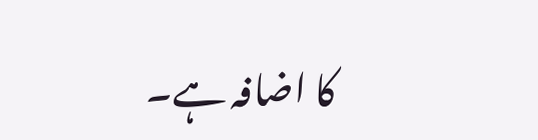کا اضافہ ہے۔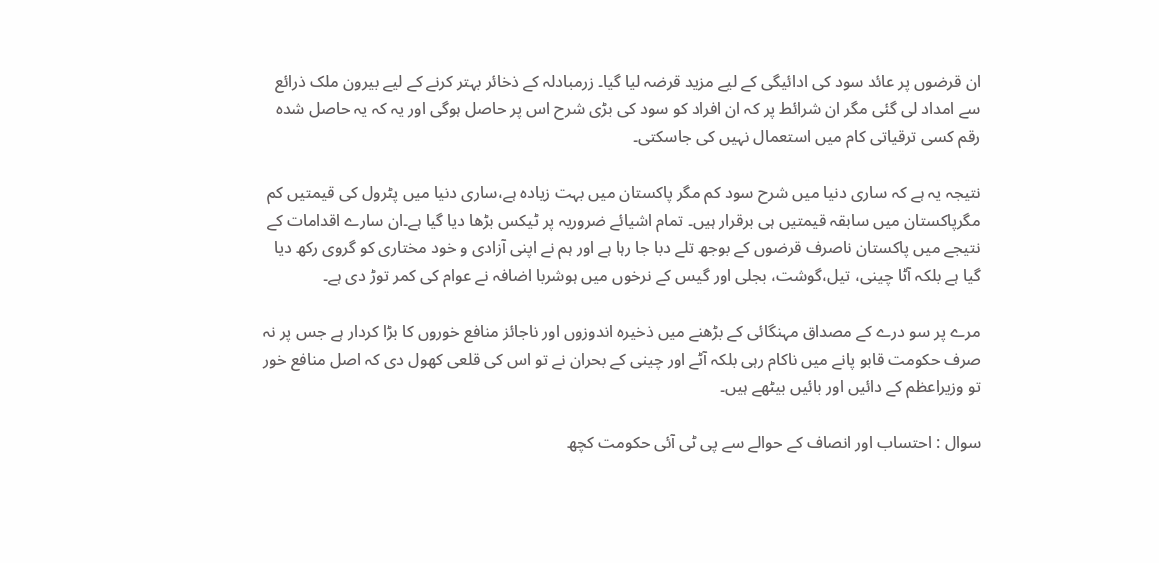ان قرضوں پر عائد سود کی ادائیگی کے لیے مزید قرضہ لیا گیا۔ زرمبادلہ کے ذخائر بہتر کرنے کے لیے بیرون ملک ذرائع سے امداد لی گئی مگر ان شرائط پر کہ ان افراد کو سود کی بڑی شرح اس پر حاصل ہوگی اور یہ کہ یہ حاصل شدہ رقم کسی ترقیاتی کام میں استعمال نہیں کی جاسکتی۔

نتیجہ یہ ہے کہ ساری دنیا میں شرح سود کم مگر پاکستان میں بہت زیادہ ہے،ساری دنیا میں پٹرول کی قیمتیں کم مگرپاکستان میں سابقہ قیمتیں ہی برقرار ہیں۔ تمام اشیائے ضروریہ پر ٹیکس بڑھا دیا گیا ہے۔ان سارے اقدامات کے نتیجے میں پاکستان ناصرف قرضوں کے بوجھ تلے دبا جا رہا ہے اور ہم نے اپنی آزادی و خود مختاری کو گروی رکھ دیا گیا ہے بلکہ آٹا چینی، تیل،گوشت، بجلی اور گیس کے نرخوں میں ہوشربا اضافہ نے عوام کی کمر توڑ دی ہے۔

مرے پر سو درے کے مصداق مہنگائی کے بڑھنے میں ذخیرہ اندوزوں اور ناجائز منافع خوروں کا بڑا کردار ہے جس پر نہ صرف حکومت قابو پانے میں ناکام رہی بلکہ آٹے اور چینی کے بحران نے تو اس کی قلعی کھول دی کہ اصل منافع خور تو وزیراعظم کے دائیں اور بائیں بیٹھے ہیں۔

سوال : احتساب اور انصاف کے حوالے سے پی ٹی آئی حکومت کچھ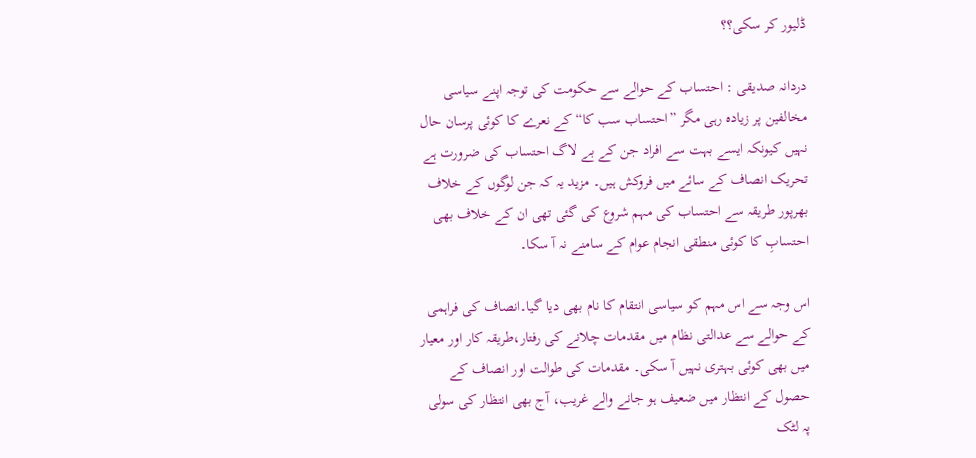ڈلیور کر سکی؟؟

دردانہ صدیقی : احتساب کے حوالے سے حکومت کی توجہ اپنے سیاسی مخالفین پر زیادہ رہی مگر ”احتساب سب کا“ کے نعرے کا کوئی پرسان حال نہیں کیونکہ ایسے بہت سے افراد جن کے بے لاگ احتساب کی ضرورت ہے تحریک انصاف کے سائے میں فروکش ہیں۔ مزید یہ کہ جن لوگوں کے خلاف بھرپور طریقہ سے احتساب کی مہم شروع کی گئی تھی ان کے خلاف بھی احتسابِ کا کوئی منطقی انجام عوام کے سامنے نہ آ سکا۔

اس وجہ سے اس مہم کو سیاسی انتقام کا نام بھی دیا گیا۔انصاف کی فراہمی کے حوالے سے عدالتی نظام میں مقدمات چلانے کی رفتار،طریقہ کار اور معیار میں بھی کوئی بہتری نہیں آ سکی۔ مقدمات کی طوالت اور انصاف کے حصول کے انتظار میں ضعیف ہو جانے والے غریب، آج بھی انتظار کی سولی پہ لٹک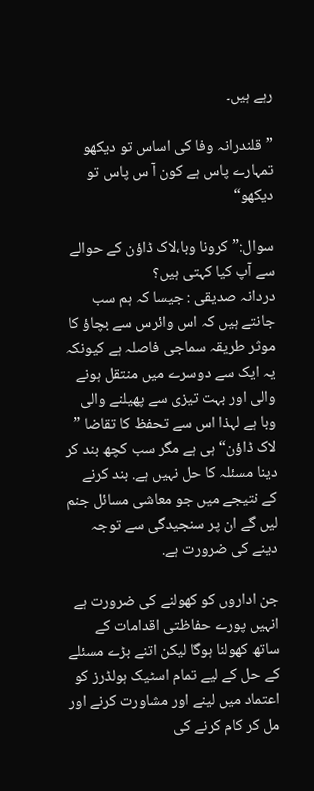رہے ہیں۔

”قلندرانہ وفا کی اساس تو دیکھو
تمہارے پاس ہے کون آ س پاس تو دیکھو“

سوال:”کرونا وبا،لاک ڈاؤن کے حوالے سے آپ کیا کہتی ہیں؟
دردانہ صدیقی : جیسا کہ ہم سب جانتے ہیں کہ اس وائرس سے بچاؤ کا موثر طریقہ سماجی فاصلہ ہے کیونکہ یہ ایک سے دوسرے میں منتقل ہونے والی اور بہت تیزی سے پھیلنے والی وبا ہے لہذا اس سے تحفظ کا تقاضا ” لاک ڈاؤن“ ہی ہے مگر سب کچھ بند کر دینا مسئلہ کا حل نہیں ہے. بند کرنے کے نتیجے میں جو معاشی مسائل جنم لیں گے ان پر سنجیدگی سے توجہ دینے کی ضرورت ہے.

جن اداروں کو کھولنے کی ضرورت ہے انہیں پورے حفاظتی اقدامات کے ساتھ کھولنا ہوگا لیکن اتنے بڑے مسئلے کے حل کے لیے تمام اسٹیک ہولڈرز کو اعتماد میں لینے اور مشاورت کرنے اور مل کر کام کرنے کی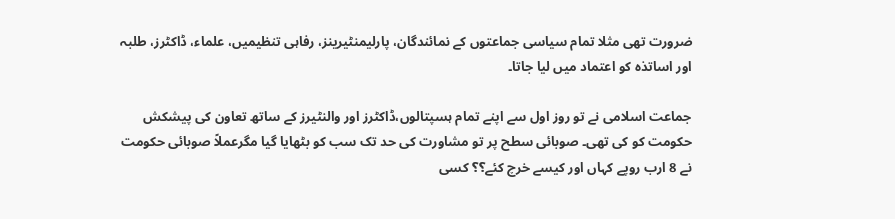ضرورت تھی مثلا تمام سیاسی جماعتوں کے نمائندگان، پارلیمنٹیرینز، رفاہی تنظیمیں، علماء، ڈاکٹرز، طلبہ اور اساتذہ کو اعتماد میں لیا جاتا۔

جماعت اسلامی نے تو روز اول سے اپنے تمام ہسپتالوں،ڈاکٹرز اور والنٹیرز کے ساتھ تعاون کی پیشکش حکومت کو کی تھی۔ صوبائی سطح پر تو مشاورت کی حد تک سب کو بٹھایا گیا مگرعملاً صوبائی حکومت نے 8 ارب روپے کہاں اور کیسے خرچ کئے؟؟ کسی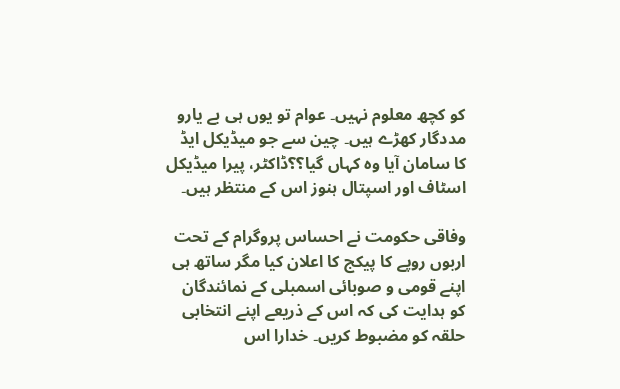کو کچھ معلوم نہیں۔ عوام تو یوں ہی بے یارو مددگار کھڑے ہیں۔ چین سے جو میڈیکل ایڈ کا سامان آیا وہ کہاں گیا؟؟ڈاکٹر، پیرا میڈیکل اسٹاف اور اسپتال ہنوز اس کے منتظر ہیں۔

وفاقی حکومت نے احساس پروگرام کے تحت اربوں روپے کا پیکج کا اعلان کیا مگر ساتھ ہی اپنے قومی و صوبائی اسمبلی کے نمائندگان کو ہدایت کی کہ اس کے ذریعے اپنے انتخابی حلقہ کو مضبوط کریں۔ خدارا اس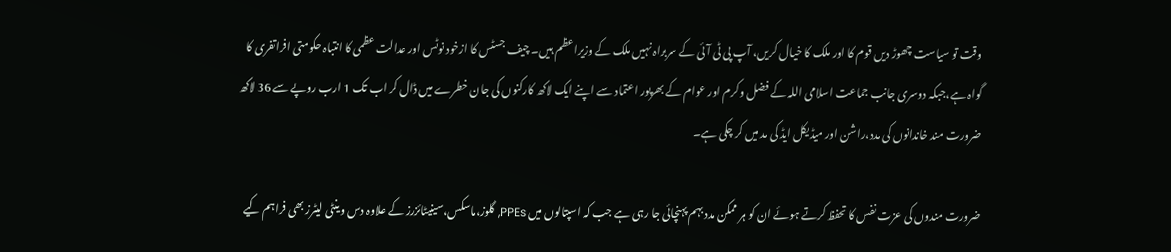وقت تو سیاست چھوڑ دیں قوم کا اور ملک کا خیال کریں، آپ پی ٹی آئی کے سربراہ نہیں ملک کے وزیراعظم ہیں۔ چیف جسٹس کا ازخود نوٹس اور عدالت عظمی کا انتباہ حکومتی افراتفری کا گواہ ہے،جبکہ دوسری جانب جماعت اسلامی اللہ کے فضل وکرم اور عوام کے بھرپور اعتماد سے اپنے ایک لاکھ کارکنوں کی جان خطرے میں ڈال کر اب تک 1 ارب روپے سے 36 لاکھ ضرورت مند خاندانوں کی مدد،راشن اور میڈیکل ایڈ کی مد میں کر چکی ہے۔

ضرورت مندوں کی عزت نفس کا تحفظ کرتے ہوئے ان کو ہر ممکن مدد بہم پہنچائی جا رہی ہے جب کہ اسپتالوں میں PPEs, گلوز،ماسکس،سینیٹائزرز کے علاوہ دس وینٹی لیٹرز بھی فراہم کیے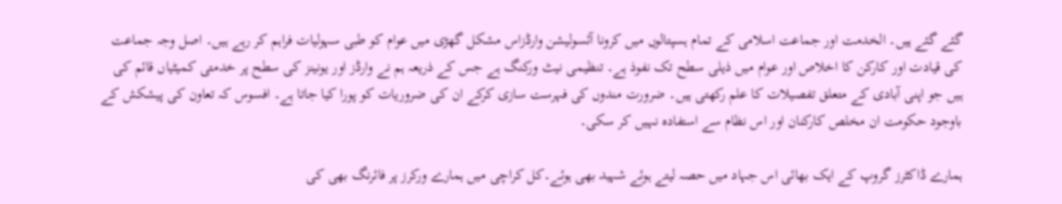گئے گئے ہیں۔ الخدمت اور جماعت اسلامی کے تمام ہسپتالوں میں کرونا آئسولیشن وارڈزاس مشکل گھڑی میں عوام کو طبی سہولیات فراہم کر رہے ہیں۔ اصل وجہ جماعت کی قیادت اور کارکن کا اخلاص اور عوام میں ذیلی سطح تک نفوذ ہے۔ تنظیمی نیٹ ورکنگ ہے جس کے ذریعہ ہم نے وارڈز اور یونینز کی سطح پر خدمتی کمیٹیاں قائم کی ہیں جو اپنی آبادی کے متعلق تفصیلات کا علم رکھتی ہیں۔ ضرورت مندوں کی فہرست سازی کرکے ان کی ضروریات کو پورا کیا جاتا ہے۔ افسوس کہ تعاون کی پیشکش کے باوجود حکومت ان مخلص کارکنان اور اس نظام سے استفادہ نہیں کر سکی۔

ہمارے ڈاکٹرز گروپ کے ایک بھائی اس جہاد میں حصہ لیتے ہوئے شہید بھی ہوئے۔کل کراچی میں ہمارے ورکرز پر فائرنگ بھی کی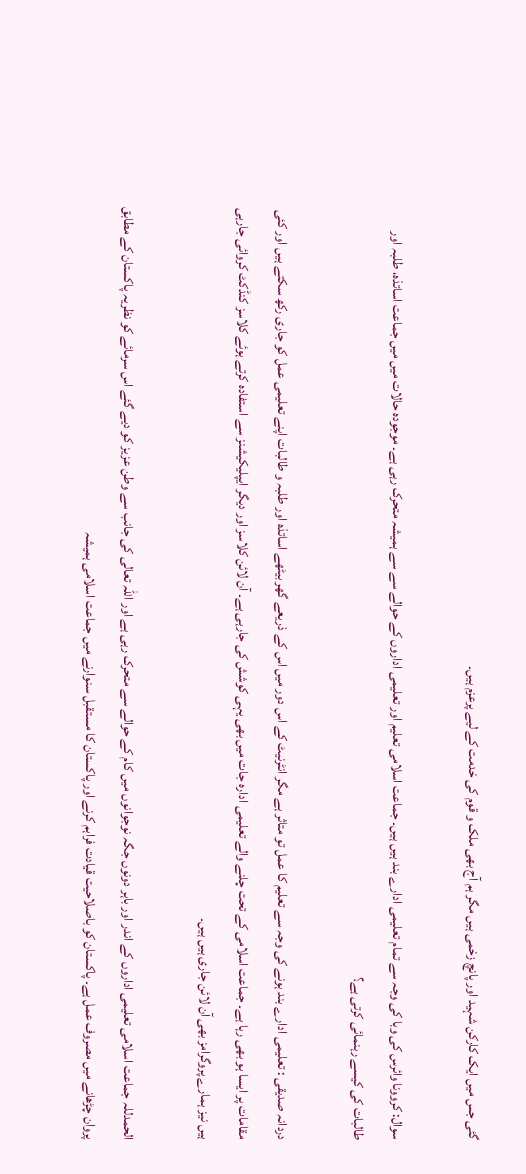گئی جس میں ایک کارکن شہید اور پانچ زخمی ہیں مگر ہم آج بھی ملک و قوم کی خدمت کے لیے پرعزم ہیں۔

سوال: کروونا وائرس کی وبا کی وجہ سے تمام تعلیمی ادارے بند ہیں ہیں۔ جماعت اسلامی تعلیم اور تعلیمی اداروں کے حوالے سے سے ہمیشہ متحرک رہی ہے۔ موجودہ حالات میں میں جماعت اساتذہ، طلبہ اور طالبات کی کیسے رہنمائی کرتی ہے؟

دردانہ صدیقی : تعلیمی ادارے بند ہونے کی وجہ سے تعلیم کا عمل تو متاثر ہے مگر انٹرنیٹ کے اس دور میں اس کے ذریعے گھر بیٹھے اساتذہ اور طلبہ و طالبات اپنے تعلیمی عمل کو جاری رکھ سکتے ہیں اور کئی مقامات پر ایسا ہو بھی رہا ہے۔ جماعت اسلامی کے تحت چلنے والے تعلیمی ادارہ جات میں بھی یہی کوشش کی جارہی ہے۔ آن لائن کلاسز اور دیگر ایپلیکیشنز سے استفادہ کرتے ہوئے کلاسز کنڈکٹ کروائی جارہی ہیں نیز ہمارے پروگرامز بھی آن لائن جاری ہیں ہیں۔

الحمدللہ جماعت اسلامی تعلیمی اداروں کے اندر اور باہر دونوں جگہ نوجوانوں میں کام کے حوالے سے متحرک رہی ہے اور اللہ تعالی کی جانب سے وطن عزیز کو دیے گئے اس سرمائے کو نظریہ پاکستان کے مطابق پروان چڑھانے میں مصروف عمل ہے۔ پاکستان کو باصلاحیت قیادت فراہم کرنے اور پاکستان کا مستقبل سنوارنے میں جماعت اسلامی ہمیشہ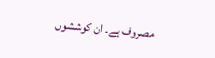مصروف ہے۔ ان کوششوں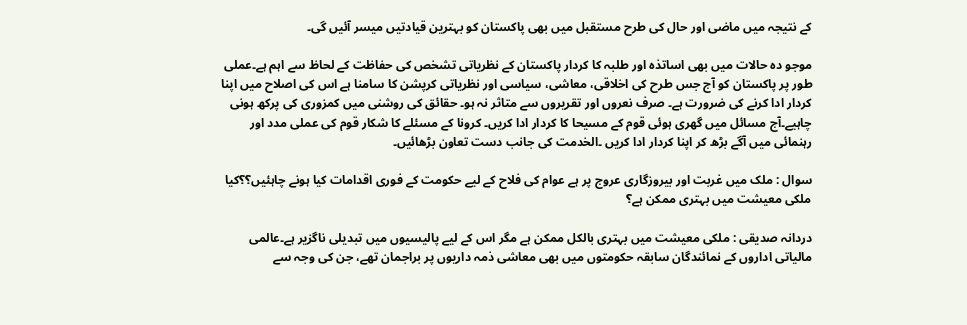کے نتیجہ میں ماضی اور حال کی طرح مستقبل میں بھی پاکستان کو بہترین قیادتیں میسر آئیں گی۔

موجو دہ حالات میں بھی اساتذہ اور طلبہ کا کردار پاکستان کے نظریاتی تشخص کی حفاظت کے لحاظ سے اہم ہے۔عملی طور پر پاکستان کو آج جس طرح کی اخلاقی، معاشی، سیاسی اور نظریاتی کرپشن کا سامنا ہے اس کی اصلاح میں اپنا کردار ادا کرنے کی ضرورت ہے۔ صرف نعروں اور تقریروں سے متاثر نہ ہو۔ حقائق کی روشنی میں کمزوری کی پرکھ ہونی چاہیے۔آج مسائل میں گھری ہوئی قوم کے مسیحا کا کردار ادا کریں۔ کرونا کے مسئلے کا شکار قوم کی عملی مدد اور رہنمائی میں آگے بڑھ کر اپنا کردار ادا کریں ۔الخدمت کی جانب دست تعاون بڑھائیں۔

سوال : ملک میں غربت اور بیروزگاری عروج پر ہے عوام کی فلاح کے لیے حکومت کے فوری اقدامات کیا ہونے چاہئیں؟؟کیا ملکی معیشت میں بہتری ممکن ہے؟

دردانہ صدیقی : ملکی معیشت میں بہتری بالکل ممکن ہے مگر اس کے لیے پالیسیوں میں تبدیلی ناگزیر ہے۔عالمی مالیاتی اداروں کے نمائندگان سابقہ حکومتوں میں بھی معاشی ذمہ داریوں پر براجمان تھے، جن کی وجہ سے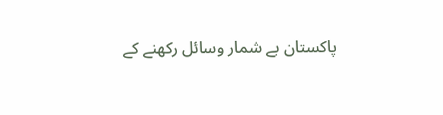پاکستان بے شمار وسائل رکھنے کے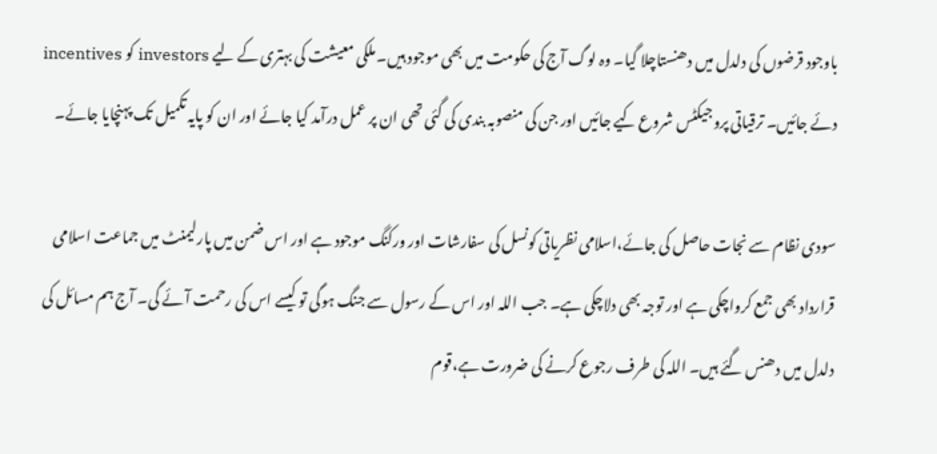باوجود قرضوں کی دلدل میں دھنستاچلا گیا۔ وہ لوگ آج کی حکومت میں بھی موجود ہیں۔ ملکی معیشت کی بہتری کے لیے investors کو incentives دئے جائیں۔ ترقیاتی پروجیکٹس شروع کیے جائیں اور جن کی منصوبہ بندی کی گئی تھی ان پر عمل درآمد کیا جائے اور ان کو پایہ تکمیل تک پہنچایا جائے۔

سودی نظام سے نجات حاصل کی جائے،اسلامی نظریاتی کونسل کی سفارشات اور ورکنگ موجود ہے اور اس ضمن میں پارلیمنٹ میں جماعت اسلامی قرارداد بھی جمع کرواچکی ہے اور توجہ بھی دلاچکی ہے۔ جب اللہ اور اس کے رسول سے جنگ ہوگی تو کیسے اس کی رحمت آئے گی۔ آج ہم مسائل کی دلدل میں دھنس گئے ہیں۔ اللہ کی طرف رجوع کرنے کی ضرورت ہے،قوم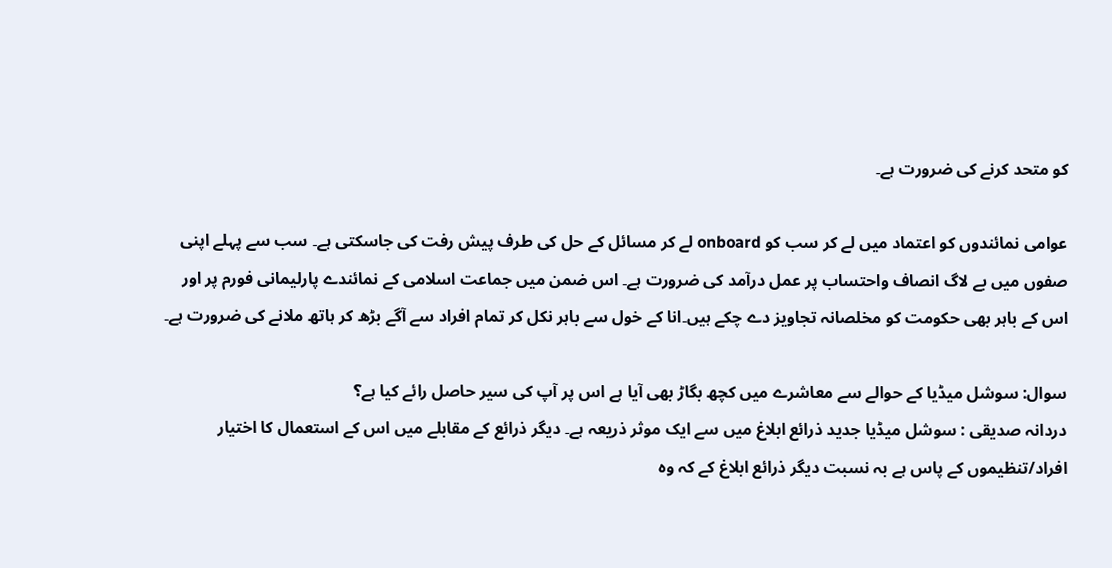کو متحد کرنے کی ضرورت ہے۔

عوامی نمائندوں کو اعتماد میں لے کر سب کو onboard لے کر مسائل کے حل کی طرف پیش رفت کی جاسکتی ہے۔ سب سے پہلے اپنی صفوں میں بے لاگ انصاف واحتساب پر عمل درآمد کی ضرورت ہے۔ اس ضمن میں جماعت اسلامی کے نمائندے پارلیمانی فورم پر اور اس کے باہر بھی حکومت کو مخلصانہ تجاویز دے چکے ہیں۔انا کے خول سے باہر نکل کر تمام افراد سے آگے بڑھ کر ہاتھ ملانے کی ضرورت ہے۔

سوال: سوشل میڈیا کے حوالے سے معاشرے میں کچھ بگاڑ بھی آیا ہے اس پر آپ کی سیر حاصل رائے کیا ہے؟
دردانہ صدیقی : سوشل میڈیا جدید ذرائع ابلاغ میں سے ایک موثر ذریعہ ہے۔ دیگر ذرائع کے مقابلے میں اس کے استعمال کا اختیار افراد/تنظیموں کے پاس ہے بہ نسبت دیگر ذرائع ابلاغ کے کہ وہ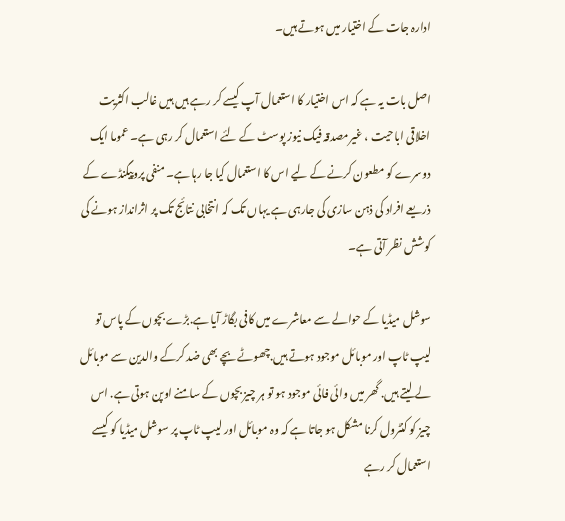ادارہ جات کے اختیار میں ہوتے ہیں۔

اصل بات یہ ہے کہ اس اختیار کا استعمال آپ کیسے کر رہے ہیں ہیں غالب اکثریت اخلاقی اباحیت ، غیرمصدقہ فیک نیوز پوسٹ کے لئے استعمال کر رہی ہے۔ عموما ایک دوسرے کو مطعون کرنے کے لیے اس کا استعمال کیا جا رہا ہے۔ منفی پروپیگنڈے کے ذریعے افراد کی ذہن سازی کی جارہی ہے یہاں تک کہ انتخابی نتائج تک پر اثرانداز ہونے کی کوشش نظر آتی ہے۔

سوشل میڈیا کے حوالے سے معاشرے میں کافی بگاڑ آیا ہے.بڑے بچوں کے پاس تو لیپ ٹاپ اور موبائل موجود ہوتے ہیں.چھوٹے بچے بھی ضد کرکے والدین سے موبائل لے لیتے ہیں. گھر میں وائی فائی موجود ہو تو ہر چیز بچوں کے سامنے اوپن ہوتی ہے. اس چیز کو کنٹرول کرنا مشکل ہو جاتا ہے کہ وہ موبائل اور لیپ ٹاپ پر سوشل میڈیا کو کیسے استعمال کر رہے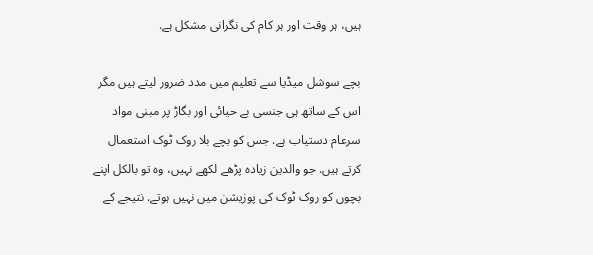ہیں، ہر وقت اور ہر کام کی نگرانی مشکل ہے.

بچے سوشل میڈیا سے تعلیم میں مدد ضرور لیتے ہیں مگر اس کے ساتھ ہی جنسی بے حیائی اور بگاڑ پر مبنی مواد سرعام دستیاب ہے. جس کو بچے بلا روک ٹوک استعمال کرتے ہیں. جو والدین زیادہ پڑھے لکھے نہیں، وہ تو بالکل اپنے بچوں کو روک ٹوک کی پوزیشن میں نہیں ہوتے. نتیجے کے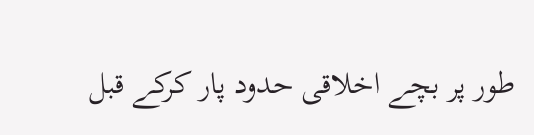طور پر بچے اخلاقی حدود پار کرکے قبل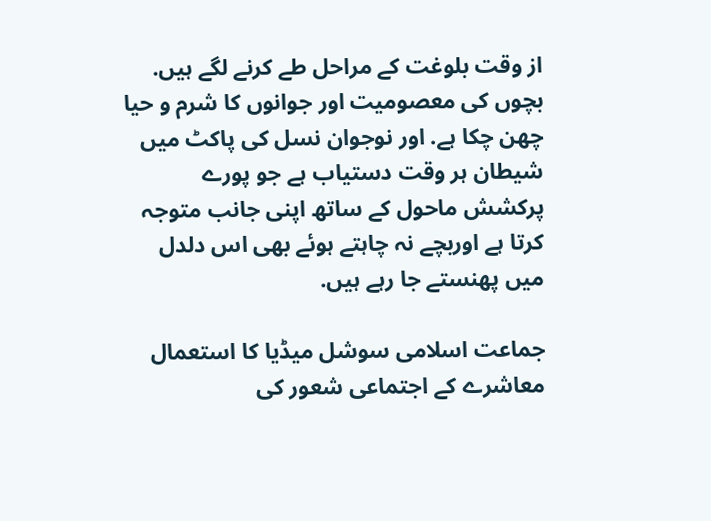از وقت بلوغت کے مراحل طے کرنے لگے ہیں. بچوں کی معصومیت اور جوانوں کا شرم و حیا چھن چکا ہے. اور نوجوان نسل کی پاکٹ میں شیطان ہر وقت دستیاب ہے جو پورے پرکشش ماحول کے ساتھ اپنی جانب متوجہ کرتا ہے اوربچے نہ چاہتے ہوئے بھی اس دلدل میں پھنستے جا رہے ہیں.

جماعت اسلامی سوشل میڈیا کا استعمال معاشرے کے اجتماعی شعور کی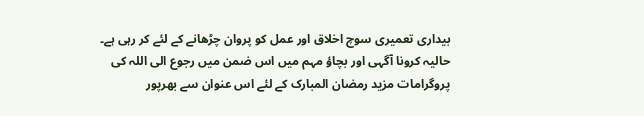بیداری تعمیری سوچ اخلاق اور عمل کو پروان چڑھانے کے لئے کر رہی ہے۔ حالیہ کرونا آگہی اور بچاؤ مہم میں اس ضمن میں رجوع الی اللہ کی پروگرامات مزید رمضان المبارک کے لئے اس عنوان سے بھرپور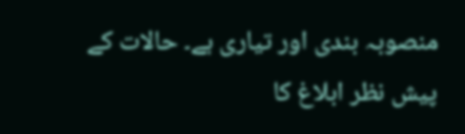منصوبہ بندی اور تیاری ہے۔ حالات کے پیش نظر ابلاغ کا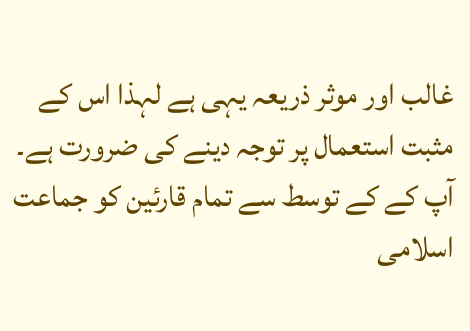غالب اور موثر ذریعہ یہی ہے لہذا اس کے مثبت استعمال پر توجہ دینے کی ضرورت ہے۔ آپ کے کے توسط سے تمام قارئین کو جماعت اسلامی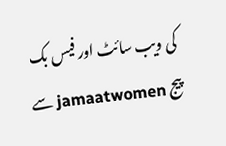کی ویب سائٹ اور فیس بک پیج jamaatwomen سے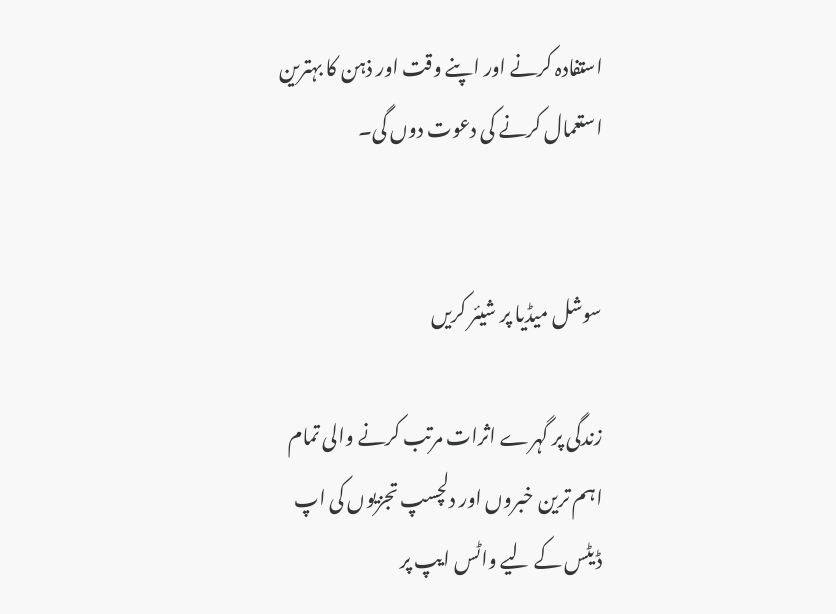استفادہ کرنے اور اپنے وقت اور ذہن کا بہترین استعمال کرنے کی دعوت دوں گی۔


سوشل میڈیا پر شیئر کریں

زندگی پر گہرے اثرات مرتب کرنے والی تمام اہم ترین خبروں اور دلچسپ تجزیوں کی اپ ڈیٹس کے لیے واٹس ایپ پر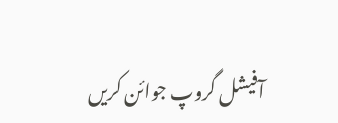آفیشل گروپ جوائن کریں